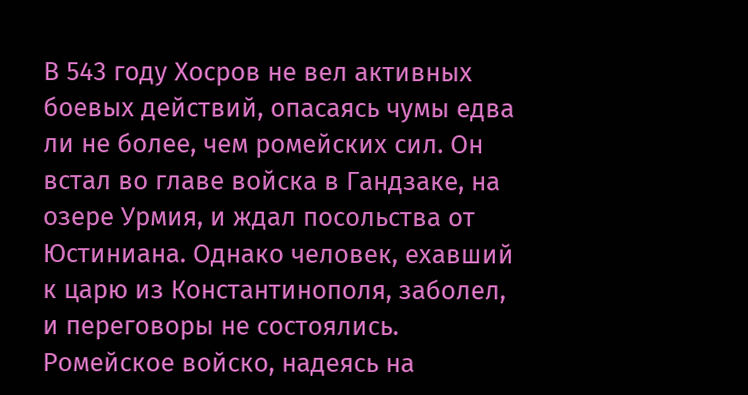В 543 году Хосров не вел активных боевых действий, опасаясь чумы едва ли не более, чем ромейских сил. Он встал во главе войска в Гандзаке, на озере Урмия, и ждал посольства от Юстиниана. Однако человек, ехавший к царю из Константинополя, заболел, и переговоры не состоялись. Ромейское войско, надеясь на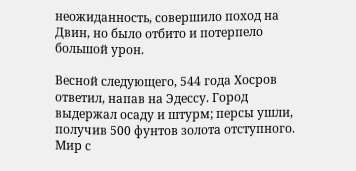неожиданность, совершило поход на Двин, но было отбито и потерпело большой урон.

Весной следующего, 544 года Хосров ответил, напав на Эдессу. Город выдержал осаду и штурм; персы ушли, получив 500 фунтов золота отступного. Мир с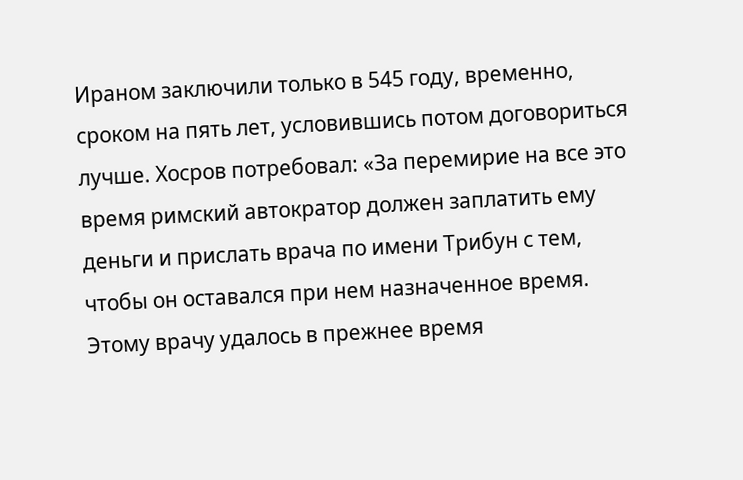Ираном заключили только в 545 году, временно, сроком на пять лет, условившись потом договориться лучше. Хосров потребовал: «За перемирие на все это время римский автократор должен заплатить ему деньги и прислать врача по имени Трибун с тем, чтобы он оставался при нем назначенное время. Этому врачу удалось в прежнее время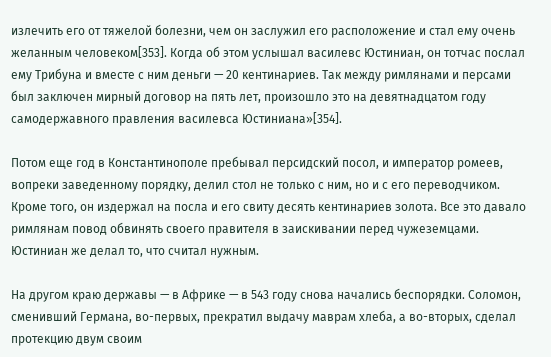излечить его от тяжелой болезни, чем он заслужил его расположение и стал ему очень желанным человеком[353]. Когда об этом услышал василевс Юстиниан, он тотчас послал ему Трибуна и вместе с ним деньги — 20 кентинариев. Так между римлянами и персами был заключен мирный договор на пять лет, произошло это на девятнадцатом году самодержавного правления василевса Юстиниана»[354].

Потом еще год в Константинополе пребывал персидский посол, и император ромеев, вопреки заведенному порядку, делил стол не только с ним, но и с его переводчиком. Кроме того, он издержал на посла и его свиту десять кентинариев золота. Все это давало римлянам повод обвинять своего правителя в заискивании перед чужеземцами. Юстиниан же делал то, что считал нужным.

На другом краю державы — в Африке — в 543 году снова начались беспорядки. Соломон, сменивший Германа, во-первых, прекратил выдачу маврам хлеба, а во-вторых, сделал протекцию двум своим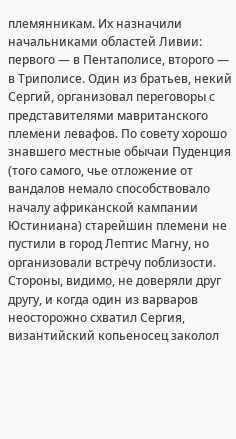племянникам. Их назначили начальниками областей Ливии: первого — в Пентаполисе, второго — в Триполисе. Один из братьев, некий Сергий, организовал переговоры с представителями мавританского племени левафов. По совету хорошо знавшего местные обычаи Пуденция (того самого, чье отложение от вандалов немало способствовало началу африканской кампании Юстиниана) старейшин племени не пустили в город Лептис Магну, но организовали встречу поблизости. Стороны, видимо, не доверяли друг другу, и когда один из варваров неосторожно схватил Сергия, византийский копьеносец заколол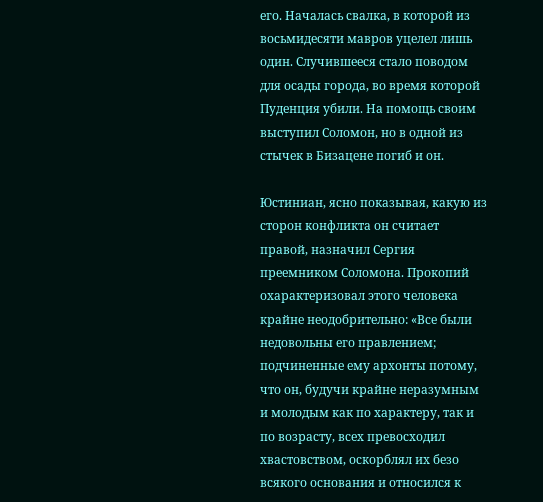его. Началась свалка, в которой из восьмидесяти мавров уцелел лишь один. Случившееся стало поводом для осады города, во время которой Пуденция убили. На помощь своим выступил Соломон, но в одной из стычек в Бизацене погиб и он.

Юстиниан, ясно показывая, какую из сторон конфликта он считает правой, назначил Сергия преемником Соломона. Прокопий охарактеризовал этого человека крайне неодобрительно: «Все были недовольны его правлением; подчиненные ему архонты потому, что он, будучи крайне неразумным и молодым как по характеру, так и по возрасту, всех превосходил хвастовством, оскорблял их безо всякого основания и относился к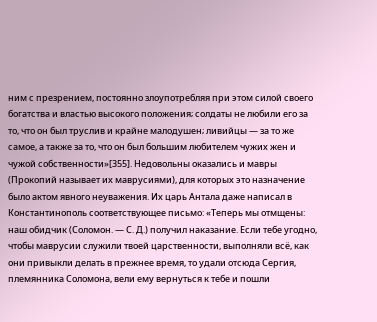ним с презрением, постоянно злоупотребляя при этом силой своего богатства и властью высокого положения; солдаты не любили его за то, что он был труслив и крайне малодушен; ливийцы — за то же самое, а также за то, что он был большим любителем чужих жен и чужой собственности»[355]. Недовольны оказались и мавры (Прокопий называет их маврусиями), для которых это назначение было актом явного неуважения. Их царь Антала даже написал в Константинополь соответствующее письмо: «Теперь мы отмщены: наш обидчик (Соломон. — С. Д.) получил наказание. Если тебе угодно, чтобы маврусии служили твоей царственности, выполняли всё, как они привыкли делать в прежнее время, то удали отсюда Сергия, племянника Соломона, вели ему вернуться к тебе и пошли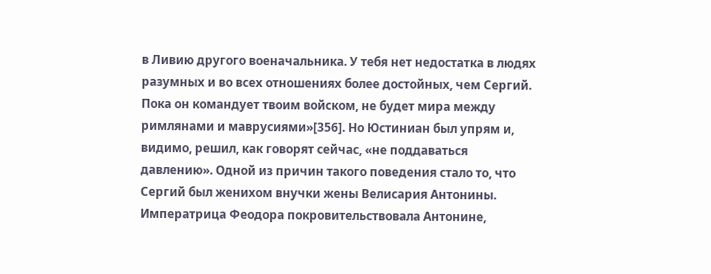в Ливию другого военачальника. У тебя нет недостатка в людях разумных и во всех отношениях более достойных, чем Сергий. Пока он командует твоим войском, не будет мира между римлянами и маврусиями»[356]. Но Юстиниан был упрям и, видимо, решил, как говорят сейчас, «не поддаваться давлению». Одной из причин такого поведения стало то, что Сергий был женихом внучки жены Велисария Антонины. Императрица Феодора покровительствовала Антонине,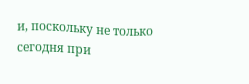и, поскольку не только сегодня при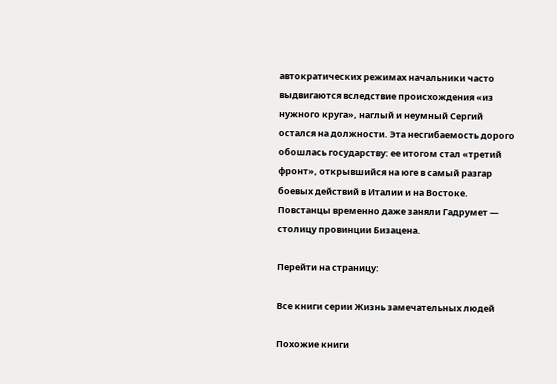автократических режимах начальники часто выдвигаются вследствие происхождения «из нужного круга», наглый и неумный Сергий остался на должности. Эта несгибаемость дорого обошлась государству: ее итогом стал «третий фронт», открывшийся на юге в самый разгар боевых действий в Италии и на Востоке. Повстанцы временно даже заняли Гадрумет — столицу провинции Бизацена.

Перейти на страницу:

Все книги серии Жизнь замечательных людей

Похожие книги